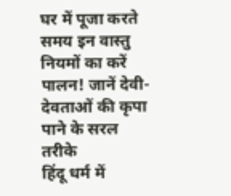घर में पूजा करते समय इन वास्तु नियमों का करें पालन! जानें देवी-देवताओं की कृपा पाने के सरल तरीके
हिंदू धर्म में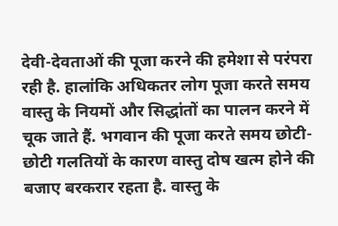देवी-देवताओं की पूजा करने की हमेशा से परंपरा रही है. हालांकि अधिकतर लोग पूजा करते समय वास्तु के नियमों और सिद्धांतों का पालन करने में चूक जाते हैं. भगवान की पूजा करते समय छोटी-छोटी गलतियों के कारण वास्तु दोष खत्म होने की बजाए बरकरार रहता है. वास्तु के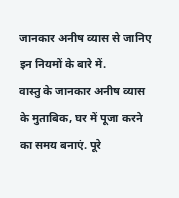जानकार अनीष व्यास से जानिए इन नियमों के बारे में.
वास्तु के जानकार अनीष व्यास के मुताबिक, घर में पूजा करने का समय बनाएं. पूरे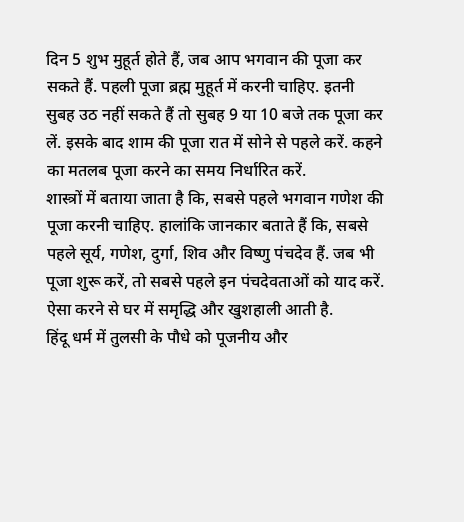दिन 5 शुभ मुहूर्त होते हैं, जब आप भगवान की पूजा कर सकते हैं. पहली पूजा ब्रह्म मुहूर्त में करनी चाहिए. इतनी सुबह उठ नहीं सकते हैं तो सुबह 9 या 10 बजे तक पूजा कर लें. इसके बाद शाम की पूजा रात में सोने से पहले करें. कहने का मतलब पूजा करने का समय निर्धारित करें.
शास्त्रों में बताया जाता है कि, सबसे पहले भगवान गणेश की पूजा करनी चाहिए. हालांकि जानकार बताते हैं कि, सबसे पहले सूर्य, गणेश, दुर्गा, शिव और विष्णु पंचदेव हैं. जब भी पूजा शुरू करें, तो सबसे पहले इन पंचदेवताओं को याद करें. ऐसा करने से घर में समृद्धि और खुशहाली आती है.
हिंदू धर्म में तुलसी के पौधे को पूजनीय और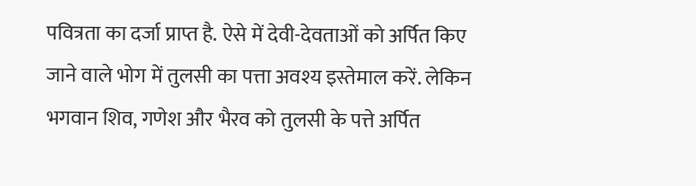पवित्रता का दर्जा प्राप्त है. ऐसे में देवी-देवताओं को अर्पित किए जाने वाले भोग में तुलसी का पत्ता अवश्य इस्तेमाल करें. लेकिन भगवान शिव, गणेश और भैरव को तुलसी के पत्ते अर्पित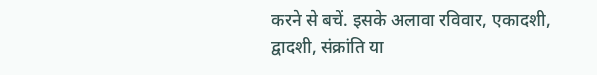करने से बचें. इसके अलावा रविवार, एकादशी, द्वादशी, संक्रांति या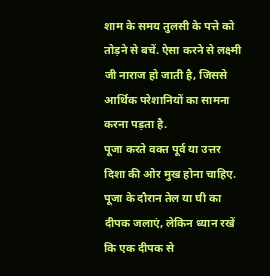शाम के समय तुलसी के पत्ते को तोड़ने से बचें. ऐसा करने से लक्ष्मी जी नाराज हो जाती है, जिससे आर्थिक परेशानियों का सामना करना पड़ता है.
पूजा करते वक्त पूर्व या उत्तर दिशा की ओर मुख होना चाहिए. पूजा के दौरान तेल या घी का दीपक जलाएं, लेकिन ध्यान रखें कि एक दीपक से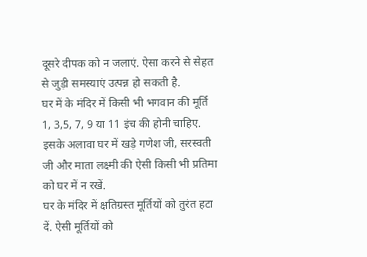दूसरे दीपक को न जलाएं. ऐसा करने से सेहत से जुड़ी समस्याएं उत्पन्न हो सकती है.
घर में के मंदिर में किसी भी भगवान की मूर्ति 1, 3,5, 7, 9 या 11 इंच की होनी चाहिए. इसके अलावा घर में खड़े गणेश जी, सरस्वती जी और माता लक्ष्मी की ऐसी किसी भी प्रतिमा को घर में न रखें.
घर के मंदिर में क्षतिग्रस्त मूर्तियों को तुरंत हटा दें. ऐसी मूर्तियों को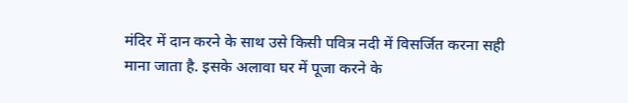मंदिर में दान करने के साथ उसे किसी पवित्र नदी में विसर्जित करना सही माना जाता है. इसके अलावा घर में पूजा करने के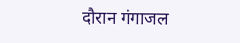दौरान गंगाजल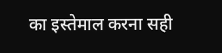का इस्तेमाल करना सही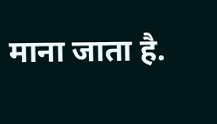माना जाता है.